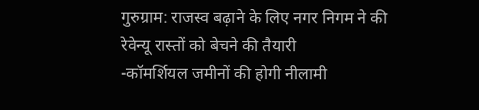गुरुग्राम: राजस्व बढ़ाने के लिए नगर निगम ने की रेवेन्यू रास्तों को बेचने की तैयारी
-कॉमर्शियल जमीनों की होगी नीलामी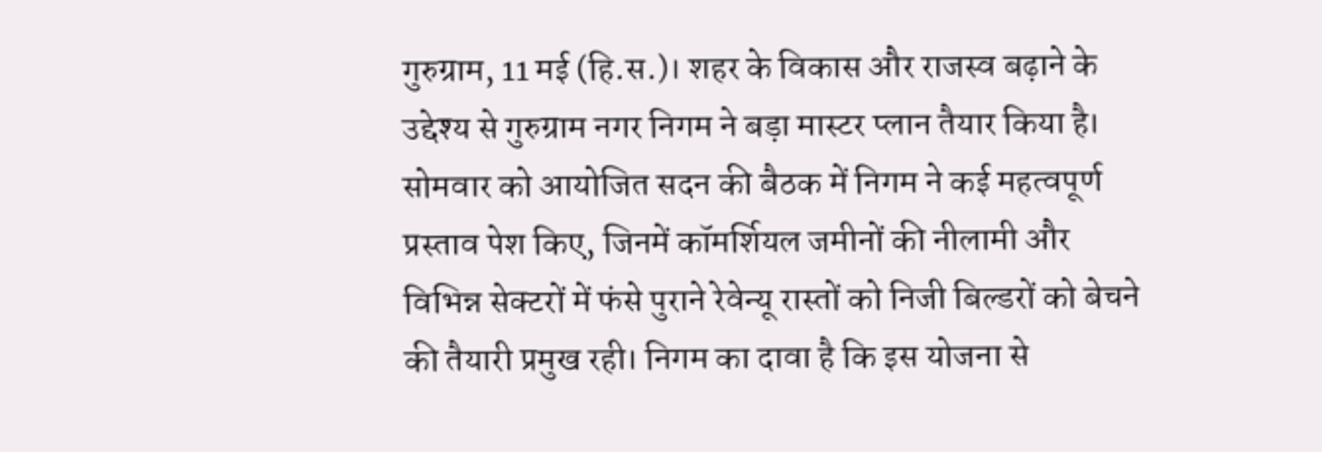गुरुग्राम, 11 मई (हि.स.)। शहर के विकास और राजस्व बढ़ाने के उद्देश्य से गुरुग्राम नगर निगम ने बड़ा मास्टर प्लान तैयार किया है। सोमवार को आयोजित सदन की बैठक में निगम ने कई महत्वपूर्ण प्रस्ताव पेश किए, जिनमें कॉमर्शियल जमीनों की नीलामी और विभिन्न सेक्टरों में फंसे पुराने रेवेन्यू रास्तों को निजी बिल्डरों को बेचने की तैयारी प्रमुख रही। निगम का दावा है कि इस योजना से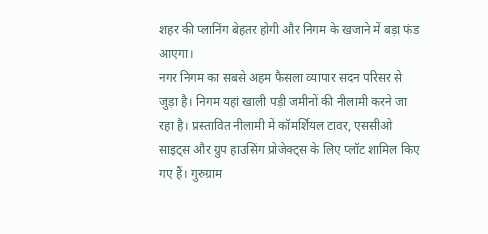शहर की प्लानिंग बेहतर होगी और निगम के खजाने में बड़ा फंड आएगा।
नगर निगम का सबसे अहम फैसला व्यापार सदन परिसर से जुड़ा है। निगम यहां खाली पड़ी जमीनों की नीलामी करने जा रहा है। प्रस्तावित नीलामी में कॉमर्शियल टावर, एससीओ साइट्स और ग्रुप हाउसिंग प्रोजेक्ट्स के लिए प्लॉट शामिल किए गए हैं। गुरुग्राम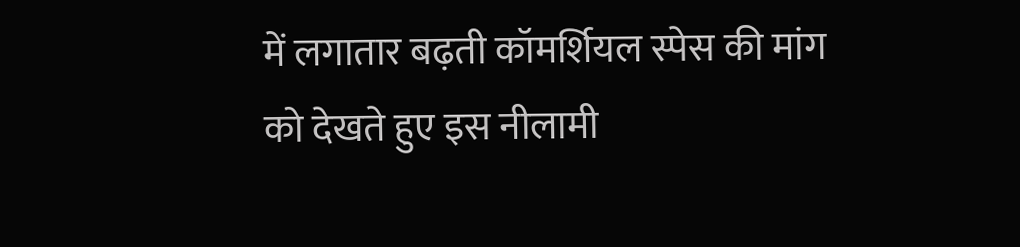में लगातार बढ़ती कॉमर्शियल स्पेस की मांग को देखते हुए इस नीलामी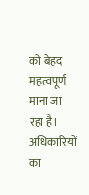को बेहद महत्वपूर्ण माना जा रहा है। अधिकारियों का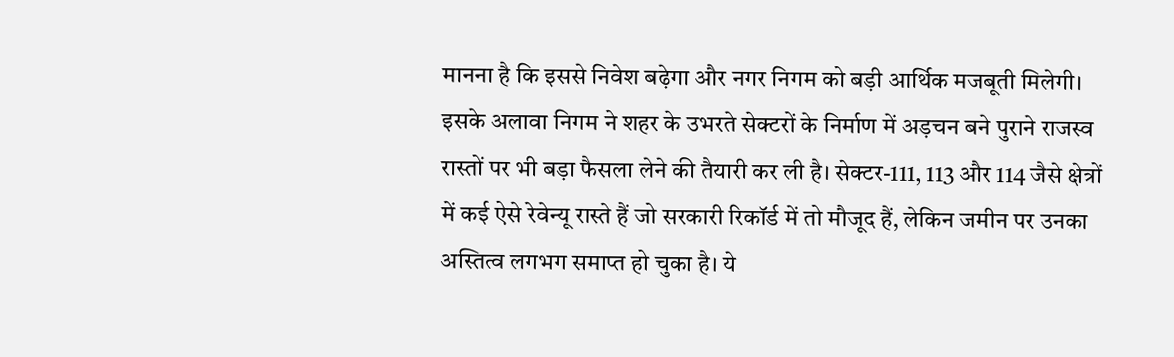मानना है कि इससे निवेश बढ़ेगा और नगर निगम को बड़ी आर्थिक मजबूती मिलेगी।
इसके अलावा निगम ने शहर के उभरते सेक्टरों के निर्माण में अड़चन बने पुराने राजस्व रास्तों पर भी बड़ा फैसला लेने की तैयारी कर ली है। सेक्टर-111, 113 और 114 जैसे क्षेत्रों में कई ऐसे रेवेन्यू रास्ते हैं जो सरकारी रिकॉर्ड में तो मौजूद हैं, लेकिन जमीन पर उनका अस्तित्व लगभग समाप्त हो चुका है। ये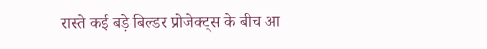रास्ते कई बड़े बिल्डर प्रोजेक्ट्स के बीच आ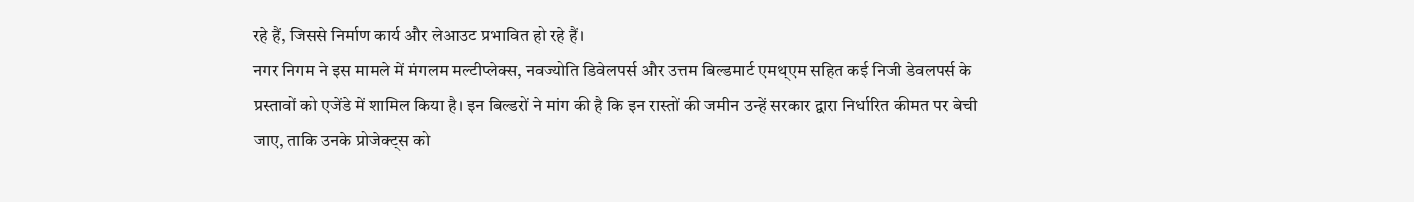रहे हैं, जिससे निर्माण कार्य और लेआउट प्रभावित हो रहे हैं।
नगर निगम ने इस मामले में मंगलम मल्टीप्लेक्स, नवज्योति डिवेलपर्स और उत्तम बिल्डमार्ट एमथ्एम सहित कई निजी डेवलपर्स के प्रस्तावों को एजेंडे में शामिल किया है। इन बिल्डरों ने मांग की है कि इन रास्तों की जमीन उन्हें सरकार द्वारा निर्धारित कीमत पर बेची जाए, ताकि उनके प्रोजेक्ट्स को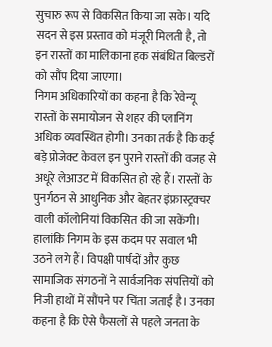सुचारु रूप से विकसित किया जा सके। यदि सदन से इस प्रस्ताव को मंजूरी मिलती है, तो इन रास्तों का मालिकाना हक संबंधित बिल्डरों को सौंप दिया जाएगा।
निगम अधिकारियों का कहना है कि रेवेन्यू रास्तों के समायोजन से शहर की प्लानिंग अधिक व्यवस्थित होगी। उनका तर्क है कि कई बड़े प्रोजेक्ट केवल इन पुराने रास्तों की वजह से अधूरे लेआउट में विकसित हो रहे हैं। रास्तों के पुनर्गठन से आधुनिक और बेहतर इंफ्रास्ट्रक्चर वाली कॉलोनियां विकसित की जा सकेंगी।
हालांकि निगम के इस कदम पर सवाल भी उठने लगे हैं। विपक्षी पार्षदों और कुछ सामाजिक संगठनों ने सार्वजनिक संपत्तियों को निजी हाथों में सौंपने पर चिंता जताई है। उनका कहना है कि ऐसे फैसलों से पहले जनता के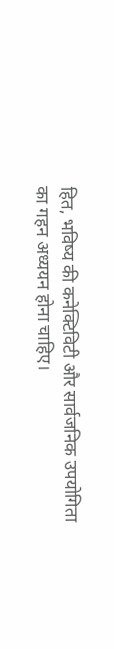हित, भविष्य की कनेक्टिविटी और सार्वजनिक उपयोगिता का गहन अध्ययन होना चाहिए।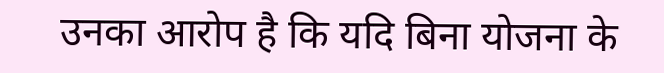उनका आरोप है कि यदि बिना योजना के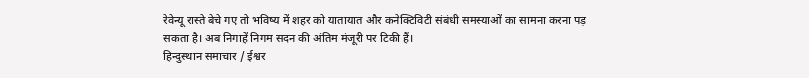रेवेन्यू रास्ते बेचे गए तो भविष्य में शहर को यातायात और कनेक्टिविटी संबंधी समस्याओं का सामना करना पड़ सकता है। अब निगाहें निगम सदन की अंतिम मंजूरी पर टिकी हैं।
हिन्दुस्थान समाचार / ईश्वर